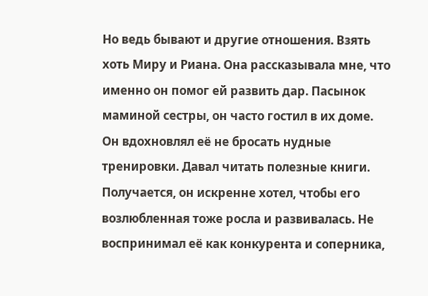Но ведь бывают и другие отношения. Взять хоть Миру и Риана. Она рассказывала мне, что именно он помог ей развить дар. Пасынок маминой сестры, он часто гостил в их доме. Он вдохновлял её не бросать нудные тренировки. Давал читать полезные книги.
Получается, он искренне хотел, чтобы его возлюбленная тоже росла и развивалась. Не воспринимал её как конкурента и соперника,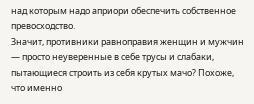над которым надо априори обеспечить собственное превосходство.
Значит, противники равноправия женщин и мужчин — просто неуверенные в себе трусы и слабаки, пытающиеся строить из себя крутых мачо? Похоже, что именно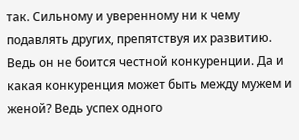так. Сильному и уверенному ни к чему подавлять других, препятствуя их развитию. Ведь он не боится честной конкуренции. Да и какая конкуренция может быть между мужем и женой? Ведь успех одного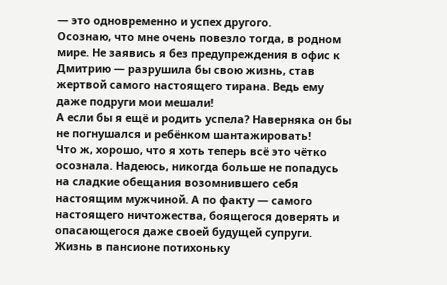— это одновременно и успех другого.
Осознаю, что мне очень повезло тогда, в родном мире. Не заявись я без предупреждения в офис к Дмитрию — разрушила бы свою жизнь, став жертвой самого настоящего тирана. Ведь ему даже подруги мои мешали!
А если бы я ещё и родить успела? Наверняка он бы не погнушался и ребёнком шантажировать!
Что ж, хорошо, что я хоть теперь всё это чётко осознала. Надеюсь, никогда больше не попадусь на сладкие обещания возомнившего себя настоящим мужчиной. А по факту — самого настоящего ничтожества, боящегося доверять и опасающегося даже своей будущей супруги.
Жизнь в пансионе потихоньку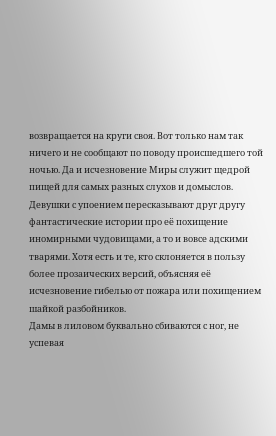возвращается на круги своя. Вот только нам так ничего и не сообщают по поводу происшедшего той ночью. Да и исчезновение Миры служит щедрой пищей для самых разных слухов и домыслов.
Девушки с упоением пересказывают друг другу фантастические истории про её похищение иномирными чудовищами, а то и вовсе адскими тварями. Хотя есть и те, кто склоняется в пользу более прозаических версий, объясняя её исчезновение гибелью от пожара или похищением шайкой разбойников.
Дамы в лиловом буквально сбиваются с ног, не успевая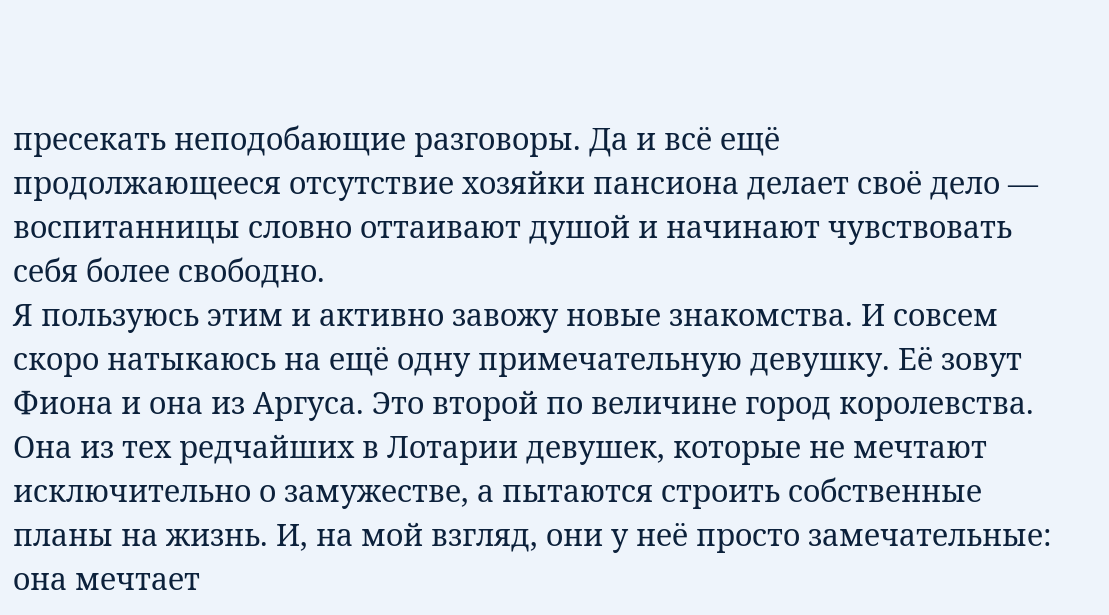пресекать неподобающие разговоры. Да и всё ещё продолжающееся отсутствие хозяйки пансиона делает своё дело — воспитанницы словно оттаивают душой и начинают чувствовать себя более свободно.
Я пользуюсь этим и активно завожу новые знакомства. И совсем скоро натыкаюсь на ещё одну примечательную девушку. Её зовут Фиона и она из Аргуса. Это второй по величине город королевства.
Она из тех редчайших в Лотарии девушек, которые не мечтают исключительно о замужестве, а пытаются строить собственные планы на жизнь. И, на мой взгляд, они у неё просто замечательные: она мечтает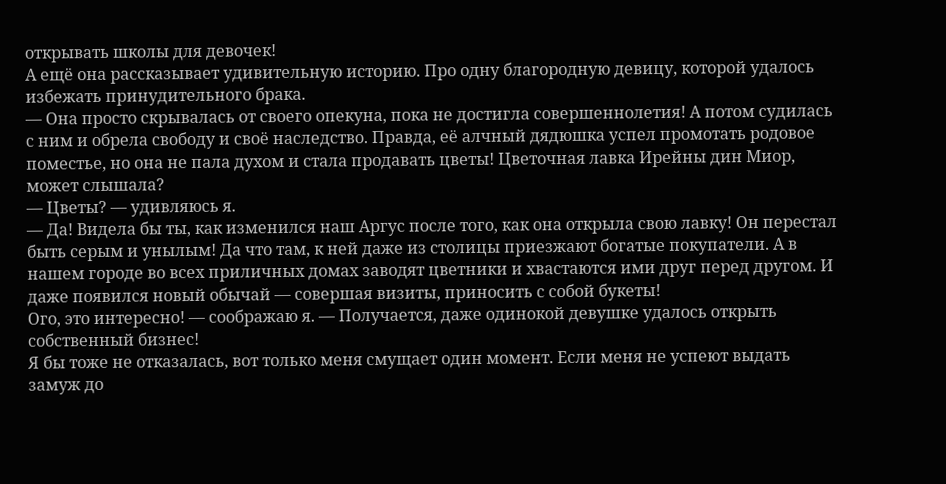открывать школы для девочек!
А ещё она рассказывает удивительную историю. Про одну благородную девицу, которой удалось избежать принудительного брака.
— Она просто скрывалась от своего опекуна, пока не достигла совершеннолетия! А потом судилась с ним и обрела свободу и своё наследство. Правда, её алчный дядюшка успел промотать родовое поместье, но она не пала духом и стала продавать цветы! Цветочная лавка Ирейны дин Миор, может слышала?
— Цветы? — удивляюсь я.
— Да! Видела бы ты, как изменился наш Аргус после того, как она открыла свою лавку! Он перестал быть серым и унылым! Да что там, к ней даже из столицы приезжают богатые покупатели. А в нашем городе во всех приличных домах заводят цветники и хвастаются ими друг перед другом. И даже появился новый обычай — совершая визиты, приносить с собой букеты!
Ого, это интересно! — соображаю я. — Получается, даже одинокой девушке удалось открыть собственный бизнес!
Я бы тоже не отказалась, вот только меня смущает один момент. Если меня не успеют выдать замуж до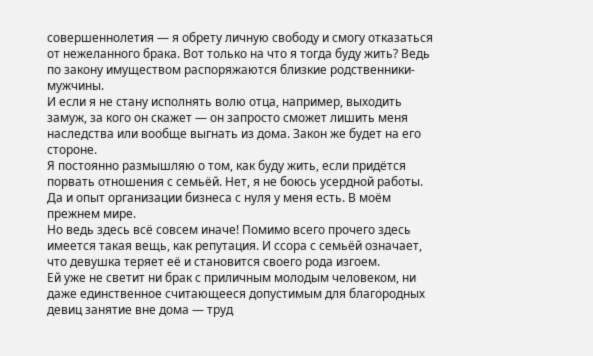совершеннолетия — я обрету личную свободу и смогу отказаться от нежеланного брака. Вот только на что я тогда буду жить? Ведь по закону имуществом распоряжаются близкие родственники-мужчины.
И если я не стану исполнять волю отца, например, выходить замуж, за кого он скажет — он запросто сможет лишить меня наследства или вообще выгнать из дома. Закон же будет на его стороне.
Я постоянно размышляю о том, как буду жить, если придётся порвать отношения с семьёй. Нет, я не боюсь усердной работы. Да и опыт организации бизнеса с нуля у меня есть. В моём прежнем мире.
Но ведь здесь всё совсем иначе! Помимо всего прочего здесь имеется такая вещь, как репутация. И ссора с семьёй означает, что девушка теряет её и становится своего рода изгоем.
Ей уже не светит ни брак с приличным молодым человеком, ни даже единственное считающееся допустимым для благородных девиц занятие вне дома — труд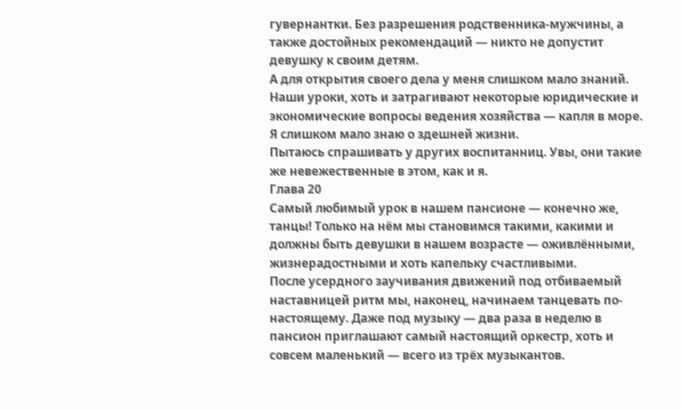гувернантки. Без разрешения родственника-мужчины, а также достойных рекомендаций — никто не допустит девушку к своим детям.
А для открытия своего дела у меня слишком мало знаний. Наши уроки, хоть и затрагивают некоторые юридические и экономические вопросы ведения хозяйства — капля в море. Я слишком мало знаю о здешней жизни.
Пытаюсь спрашивать у других воспитанниц. Увы, они такие же невежественные в этом, как и я.
Глава 20
Самый любимый урок в нашем пансионе — конечно же, танцы! Только на нём мы становимся такими, какими и должны быть девушки в нашем возрасте — оживлёнными, жизнерадостными и хоть капельку счастливыми.
После усердного заучивания движений под отбиваемый наставницей ритм мы, наконец, начинаем танцевать по-настоящему. Даже под музыку — два раза в неделю в пансион приглашают самый настоящий оркестр, хоть и совсем маленький — всего из трёх музыкантов.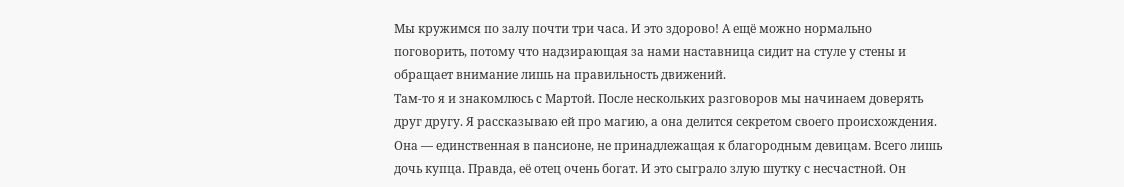Мы кружимся по залу почти три часа. И это здорово! А ещё можно нормально поговорить, потому что надзирающая за нами наставница сидит на стуле у стены и обращает внимание лишь на правильность движений.
Там-то я и знакомлюсь с Мартой. После нескольких разговоров мы начинаем доверять друг другу. Я рассказываю ей про магию, а она делится секретом своего происхождения.
Она — единственная в пансионе, не принадлежащая к благородным девицам. Всего лишь дочь купца. Правда, её отец очень богат. И это сыграло злую шутку с несчастной. Он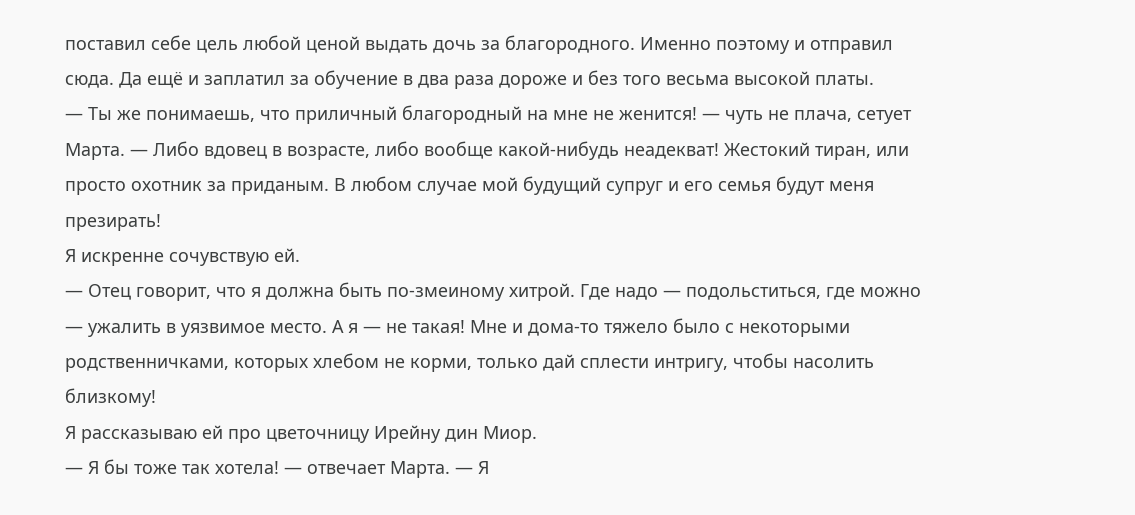поставил себе цель любой ценой выдать дочь за благородного. Именно поэтому и отправил сюда. Да ещё и заплатил за обучение в два раза дороже и без того весьма высокой платы.
— Ты же понимаешь, что приличный благородный на мне не женится! — чуть не плача, сетует Марта. — Либо вдовец в возрасте, либо вообще какой-нибудь неадекват! Жестокий тиран, или просто охотник за приданым. В любом случае мой будущий супруг и его семья будут меня презирать!
Я искренне сочувствую ей.
— Отец говорит, что я должна быть по-змеиному хитрой. Где надо — подольститься, где можно — ужалить в уязвимое место. А я — не такая! Мне и дома-то тяжело было с некоторыми родственничками, которых хлебом не корми, только дай сплести интригу, чтобы насолить близкому!
Я рассказываю ей про цветочницу Ирейну дин Миор.
— Я бы тоже так хотела! — отвечает Марта. — Я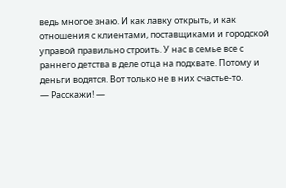ведь многое знаю. И как лавку открыть, и как отношения с клиентами, поставщиками и городской управой правильно строить. У нас в семье все с раннего детства в деле отца на подхвате. Потому и деньги водятся. Вот только не в них счастье-то.
— Расскажи! —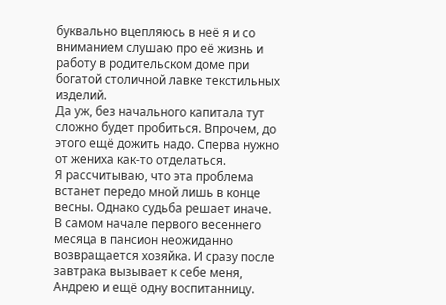буквально вцепляюсь в неё я и со вниманием слушаю про её жизнь и работу в родительском доме при богатой столичной лавке текстильных изделий.
Да уж, без начального капитала тут сложно будет пробиться. Впрочем, до этого ещё дожить надо. Сперва нужно от жениха как-то отделаться.
Я рассчитываю, что эта проблема встанет передо мной лишь в конце весны. Однако судьба решает иначе.
В самом начале первого весеннего месяца в пансион неожиданно возвращается хозяйка. И сразу после завтрака вызывает к себе меня, Андрею и ещё одну воспитанницу.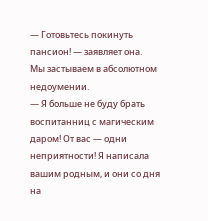— Готовьтесь покинуть пансион! — заявляет она.
Мы застываем в абсолютном недоумении.
— Я больше не буду брать воспитанниц с магическим даром! От вас — одни неприятности! Я написала вашим родным, и они со дня на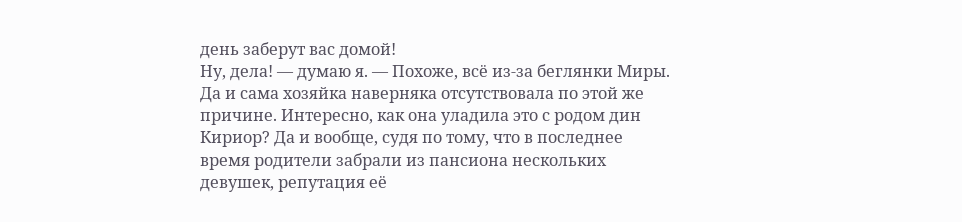день заберут вас домой!
Ну, дела! — думаю я. — Похоже, всё из-за беглянки Миры. Да и сама хозяйка наверняка отсутствовала по этой же причине. Интересно, как она уладила это с родом дин Кириор? Да и вообще, судя по тому, что в последнее время родители забрали из пансиона нескольких девушек, репутация её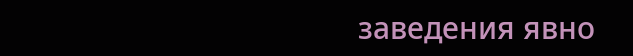заведения явно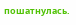пошатнулась.